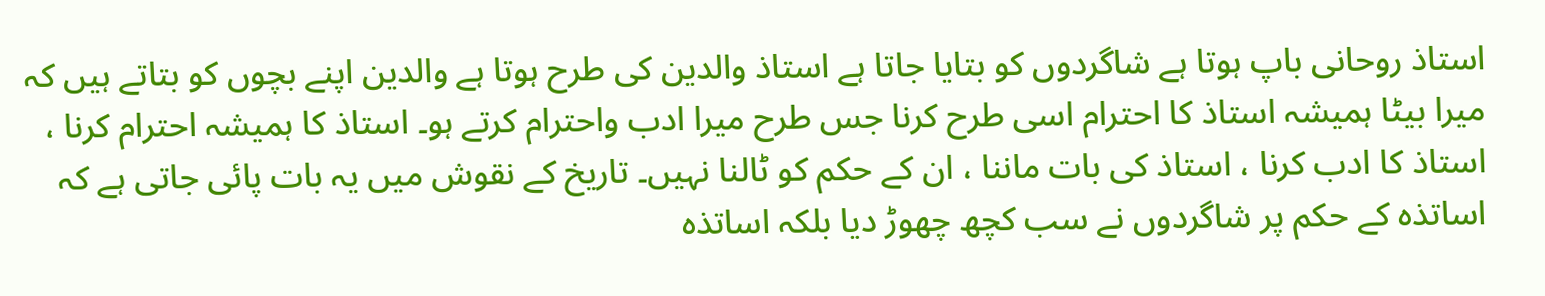استاذ روحانی باپ ہوتا ہے شاگردوں کو بتایا جاتا ہے استاذ والدین کی طرح ہوتا ہے والدین اپنے بچوں کو بتاتے ہیں کہ میرا بیٹا ہمیشہ استاذ کا احترام اسی طرح کرنا جس طرح میرا ادب واحترام کرتے ہو۔ استاذ کا ہمیشہ احترام کرنا ، استاذ کا ادب کرنا ، استاذ کی بات ماننا ، ان کے حکم کو ٹالنا نہیں۔ تاریخ کے نقوش میں یہ بات پائی جاتی ہے کہ اساتذہ کے حکم پر شاگردوں نے سب کچھ چھوڑ دیا بلکہ اساتذہ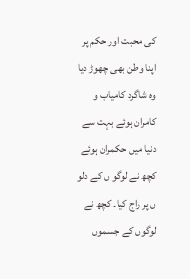کی محبت اور حکم پر اپنا وطن بھی چھوڑ دیا وہ شاگرد کامیاب و کامران ہوئے بہت سے دنیا میں حکمران ہوئے کچھ نے لوگو ں کے دلو ں پر راج کیا۔ کچھ نے لوگوں کے جسموں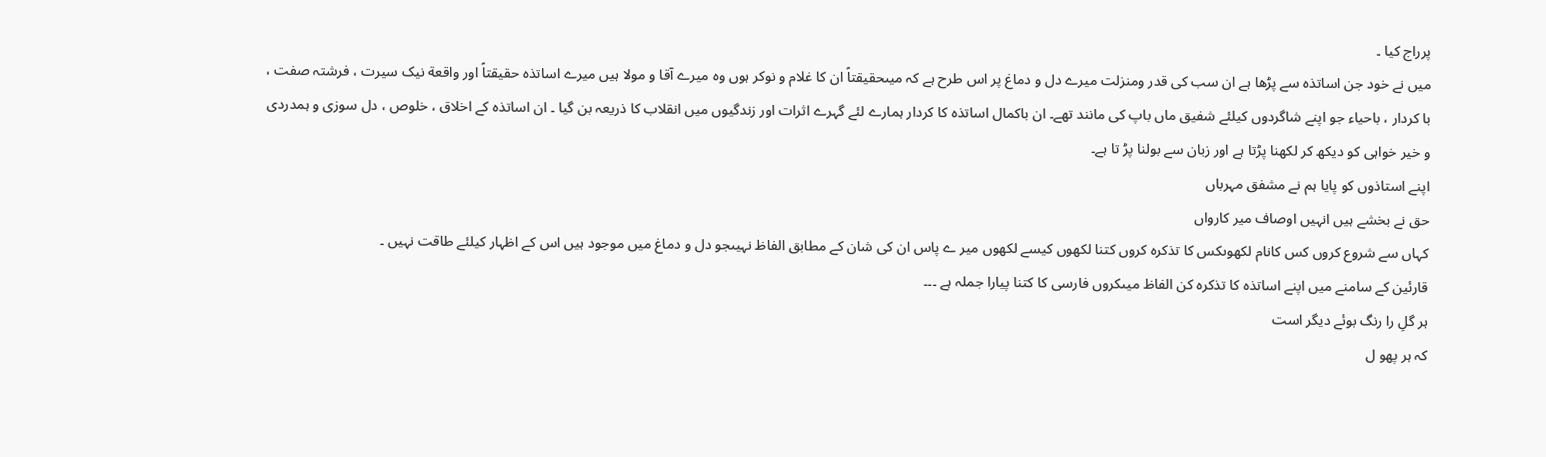پرراج کیا ۔
میں نے خود جن اساتذہ سے پڑھا ہے ان سب کی قدر ومنزلت میرے دل و دماغ پر اس طرح ہے کہ میںحقیقتاً ان کا غلام و نوکر ہوں وہ میرے آقا و مولا ہیں میرے اساتذہ حقیقتاً اور واقعة نیک سیرت ، فرشتہ صفت ، با کردار ، باحیاء جو اپنے شاگردوں کیلئے شفیق ماں باپ کی مانند تھے۔ ان باکمال اساتذہ کا کردار ہمارے لئے گہرے اثرات اور زندگیوں میں انقلاب کا ذریعہ بن گیا ۔ ان اساتذہ کے اخلاق ، خلوص ، دل سوزی و ہمدردی و خیر خواہی کو دیکھ کر لکھنا پڑتا ہے اور زبان سے بولنا پڑ تا ہے۔
اپنے استاذوں کو پایا ہم نے مشفق مہرباں
حق نے بخشے ہیں انہیں اوصاف میر کارواں
کہاں سے شروع کروں کس کانام لکھوںکس کا تذکرہ کروں کتنا لکھوں کیسے لکھوں میر ے پاس ان کی شان کے مطابق الفاظ نہیںجو دل و دماغ میں موجود ہیں اس کے اظہار کیلئے طاقت نہیں ۔
قارئین کے سامنے میں اپنے اساتذہ کا تذکرہ کن الفاظ میںکروں فارسی کا کتنا پیارا جملہ ہے ۔۔۔
ہر گلِ را رنگ بوئے دیگر است
کہ ہر پھو ل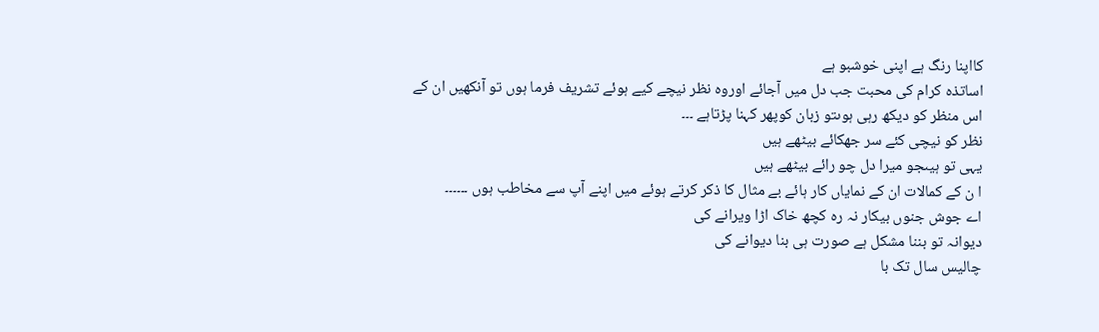کااپنا رنگ ہے اپنی خوشبو ہے
اساتذہ کرام کی محبت جب دل میں آجائے اوروہ نظر نیچے کیے ہوئے تشریف فرما ہوں تو آنکھیں ان کے اس منظر کو دیکھ رہی ہوںتو زبان کوپھر کہنا پڑتاہے ۔۔۔
نظر کو نیچی کئے سر جھکائے بیٹھے ہیں
یہی تو ہیںجو میرا دل چو رائے بیٹھے ہیں
ا ن کے کمالات ان کے نمایاں کار ہائے بے مثال کا ذکر کرتے ہوئے میں اپنے آپ سے مخاطب ہوں ۔۔۔۔۔۔
اے جوش جنوں بیکار نہ رہ کچھ خاک اڑا ویرانے کی
دیوانہ تو بننا مشکل ہے صورت ہی بنا دیوانے کی
چالیس سال تک با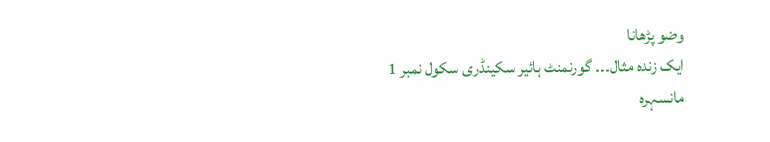وضو پڑھانا
ایک زندہ مثال۔۔۔ گورنمنٹ ہائیر سکینڈری سکول نمبر 1 مانسہرہ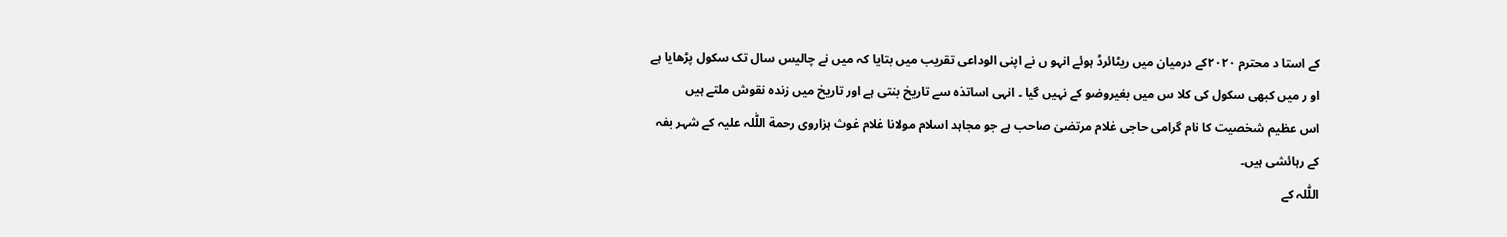کے استا د محترم ٢٠٢٠کے درمیان میں ریٹائرڈ ہوئے انہو ں نے اپنی الوداعی تقریب میں بتایا کہ میں نے چالیس سال تک سکول پڑھایا ہے او ر میں کبھی سکول کی کلا س میں بغیروضو کے نہیں گیا ۔ انہی اساتذہ سے تاریخ بنتی ہے اور تاریخ میں زندہ نقوش ملتے ہیں
اس عظیم شخصیت کا نام گرامی حاجی غلام مرتضیٰ صاحب ہے جو مجاہد اسلام مولانا غلام غوث ہزاروی رحمة اللّٰلہ علیہ کے شہر بفہ کے رہائشی ہیں۔
اللّٰلہ کے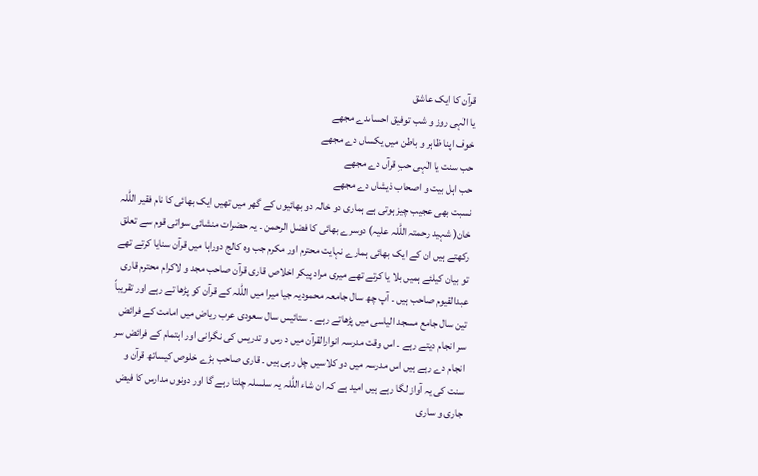قرآن کا ایک عاشق
یا الٰہی روز و شب توفیق احساںدے مجھے
خوف اپنا ظاہر و باطن میں یکساں دے مجھے
حب سنت یا الٰہی حبِ قرآں دے مجھے
حب اہل بیت و اصحاب ذیشاں دے مجھے
نسبت بھی عجیب چیز ہوتی ہے ہماری دو خالہ دو بھائیوں کے گھر میں تھیں ایک بھائی کا نام فقیر اللّٰلہ خان( شہید رحمتہ اللّٰلہ علیہ) دوسرے بھائی کا فضل الرحمن ۔ یہ حضرات منشائی سواتی قوم سے تعلق رکھتے ہیں ان کے ایک بھائی ہمارے نہایت محترم اور مکرم جب وہ کالج دوراہا میں قرآن سنایا کرتے تھے تو بیان کیلئے ہمیں بلا یا کرتے تھے میری مراد پیکر اخلاص قاری قرآن صاحب مجد و لاکرام محترم قاری عبدالقیوم صاحب ہیں ۔ آپ چھ سال جامعہ محمودیہ جیا میرا میں اللّٰلہ کے قرآن کو پڑھا تے رہے اور تقریباً تین سال جامع مسجد الیاسی میں پڑھاتے رہے ۔ ستائیس سال سعودی عرب ریاض میں امامت کے فرائض سر انجام دیتے رہے ۔ اس وقت مدرسہ انوارالقرآن میں د رس و تدریس کی نگرانی اور اہتمام کے فرائض سر انجام دے رہے ہیں اس مدرسہ میں دو کلاسیں چل رہی ہیں ۔ قاری صاحب بڑے خلوص کیساتھ قرآن و سنت کی یہ آواز لگا رہے ہیں امید ہے کہ ان شاء اللّٰلہ یہ سلسلہ چلتا رہے گا اور دونوں مدارس کا فیض جاری و ساری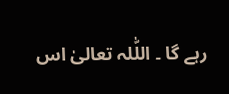رہے گا ۔ اللّٰلہ تعالیٰ اس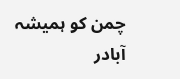چمن کو ہمیشہ آبادر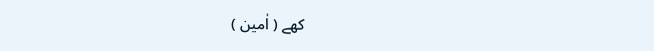کھے ( اٰمین )